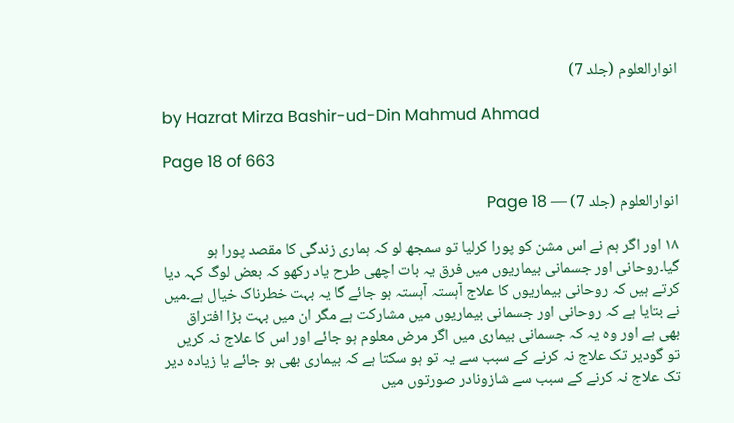انوارالعلوم (جلد 7)

by Hazrat Mirza Bashir-ud-Din Mahmud Ahmad

Page 18 of 663

انوارالعلوم (جلد 7) — Page 18

۱۸ اور اگر ہم نے اس مشن کو پورا کرلیا تو سمجھ لو کہ ہماری زندگی کا مقصد پورا ہو گیا۔روحانی اور جسمانی بیماریوں میں فرق یہ بات اچھی طرح یاد رکھو کہ بعض لوگ کہہ دیا کرتے ہیں کہ روحانی بیماریوں کا علاج آہستہ آہستہ ہو جائے گا یہ بہت خطرناک خیال ہے۔میں نے بتایا ہے کہ روحانی اور جسمانی بیماریوں میں مشارکت ہے مگر ان میں بہت بڑا افتراق بھی ہے اور وہ یہ کہ جسمانی بیماری میں اگر مرض معلوم ہو جائے اور اس کا علاج نہ کریں تو گودیر تک علاج نہ کرنے کے سبب سے یہ تو ہو سکتا ہے کہ بیماری بھی ہو جائے یا زیادہ دیر تک علاج نہ کرنے کے سبب سے شازونادر صورتوں میں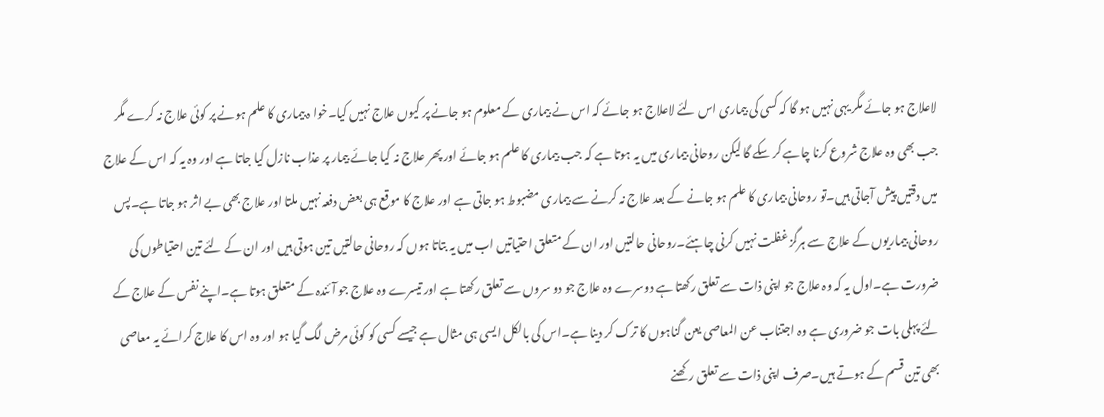لاعلاج ہو جائے مگر یہی نہیں ہو گا کہ کسی کی بیماری اس لئے لاعلاج ہو جائے کہ اس نے بیماری کے معلوم ہو جانے پر کیوں علاج نہیں کیا۔خوا ہ بیماری کا علم ہونے پر کوئی علاج نہ کرے مگر جب بھی وہ علاج شروع کرنا چاہے کر سکے گا لیکن روحانی بیماری میں یہ ہوتا ہے کہ جب بیماری کا علم ہو جائے اور پھر علاج نہ کیا جائے بیمار پر عذاب نازل کیا جاتا ہے اور وہ یہ کہ اس کے علاج میں دقتیں پیش آجاتی ہیں۔تو روحانی بیماری کا علم ہو جانے کے بعد علاج نہ کرنے سے بیماری مضبوط ہو جاتی ہے اور علاج کا موقع ہی بعض دفعہ نہیں ملتا اور علاج بھی بے اثر ہو جاتا ہے۔پس روحانی بیماریوں کے علاج سے ہرگز غفلت نہیں کرنی چاہئے۔روحانی حالتیں اور ان کے متعلق احتیاتیں اب میں یہ بتاتا ہوں کہ روحانی حالتیں تین ہوتی ہیں اور ان کے لئے تین احتیاطوں کی ضرورت ہے۔اول یہ کہ وہ علاج جو اپنی ذات سے تعلق رکھتا ہے دوسرے وہ علاج جو دو سروں سے تعلق رکھتا ہے اور تیسرے وہ علاج جو آئندہ کے متعلق ہوتا ہے۔اپنے نفس کے علاج کے لئے پہلی بات جو ضروری ہے وہ اجتناب عن المعاصی یعن گناہوں کا ترک کر دینا ہے۔اس کی بالکل ایسی ہی مثال ہے جیسے کسی کو کوئی مرض لگ گیا ہو اور وہ اس کا علاج کرائے یہ معاصی بھی تین قسم کے ہوتے ہیں۔صرف اپنی ذات سے تعلق رکھنے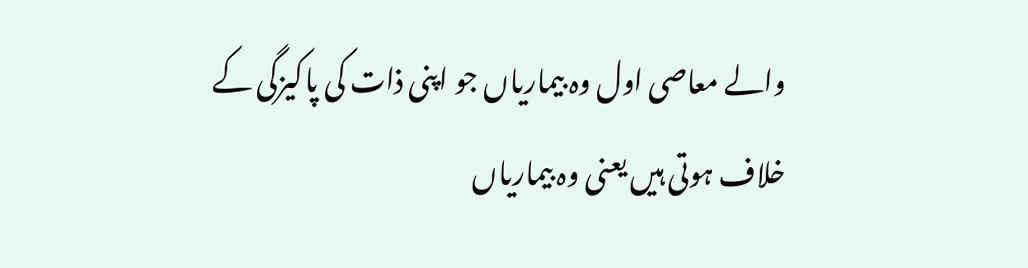والے معاصی اول وہ بیماریاں جو اپنی ذات کی پاکیزگی کے خلاف ہوتی ہیں یعنی وہ بیماریاں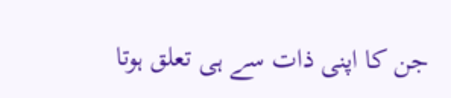جن کا اپنی ذات سے ہی تعلق ہوتا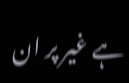ہے غیر پر ان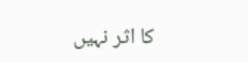کا اثر نہیں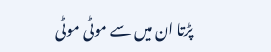پڑتا ان میں سے موٹی موٹی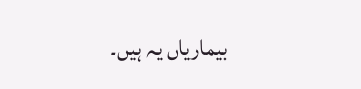بیماریاں یہ ہیں۔